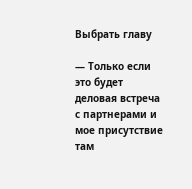Выбрать главу

— Только если это будет деловая встреча с партнерами и мое присутствие там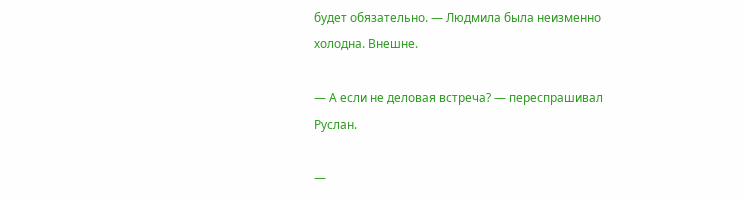будет обязательно. — Людмила была неизменно холодна. Внешне.

— А если не деловая встреча? — переспрашивал Руслан.

—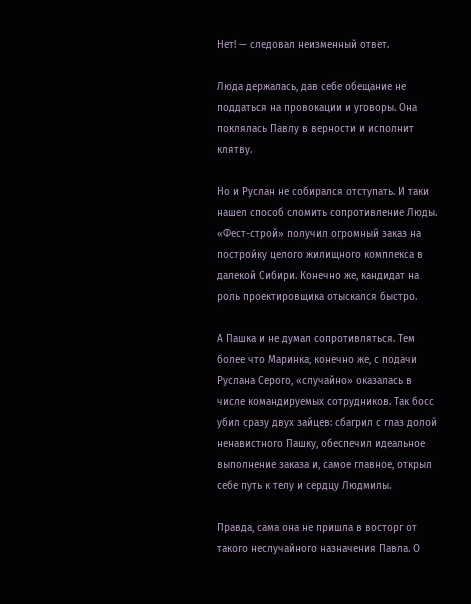Нет! — следовал неизменный ответ.

Люда держалась, дав себе обещание не поддаться на провокации и уговоры. Она поклялась Павлу в верности и исполнит клятву.

Но и Руслан не собирался отступать. И таки нашел способ сломить сопротивление Люды. «Фест-строй» получил огромный заказ на постройку целого жилищного комплекса в далекой Сибири. Конечно же, кандидат на роль проектировщика отыскался быстро.

А Пашка и не думал сопротивляться. Тем более что Маринка, конечно же, с подачи Руслана Серого, «случайно» оказалась в числе командируемых сотрудников. Так босс убил сразу двух зайцев: сбагрил с глаз долой ненавистного Пашку, обеспечил идеальное выполнение заказа и, самое главное, открыл себе путь к телу и сердцу Людмилы.

Правда, сама она не пришла в восторг от такого неслучайного назначения Павла. О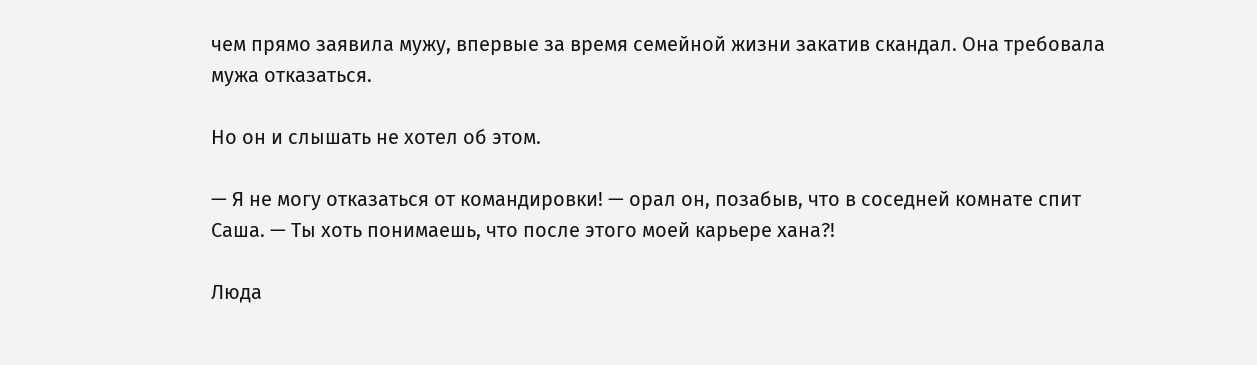чем прямо заявила мужу, впервые за время семейной жизни закатив скандал. Она требовала мужа отказаться.

Но он и слышать не хотел об этом.

— Я не могу отказаться от командировки! — орал он, позабыв, что в соседней комнате спит Саша. — Ты хоть понимаешь, что после этого моей карьере хана?!

Люда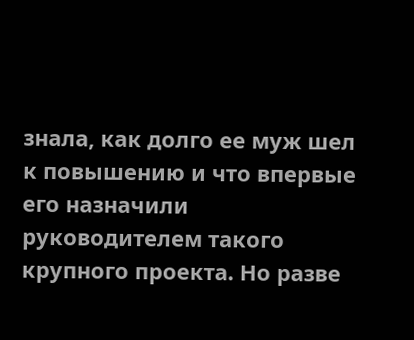знала, как долго ее муж шел к повышению и что впервые его назначили руководителем такого крупного проекта. Но разве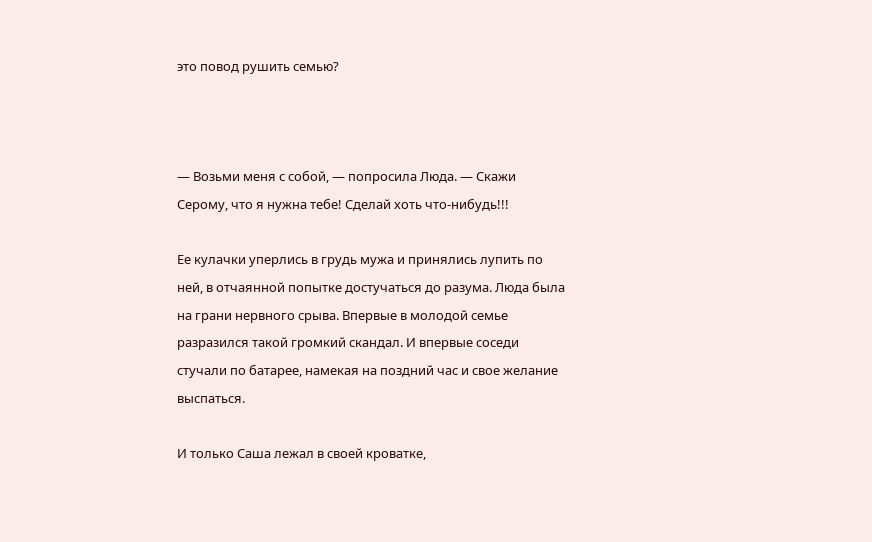это повод рушить семью?



— Возьми меня с собой, — попросила Люда. — Скажи Серому, что я нужна тебе! Сделай хоть что-нибудь!!!

Ее кулачки уперлись в грудь мужа и принялись лупить по ней, в отчаянной попытке достучаться до разума. Люда была на грани нервного срыва. Впервые в молодой семье разразился такой громкий скандал. И впервые соседи стучали по батарее, намекая на поздний час и свое желание выспаться.

И только Саша лежал в своей кроватке,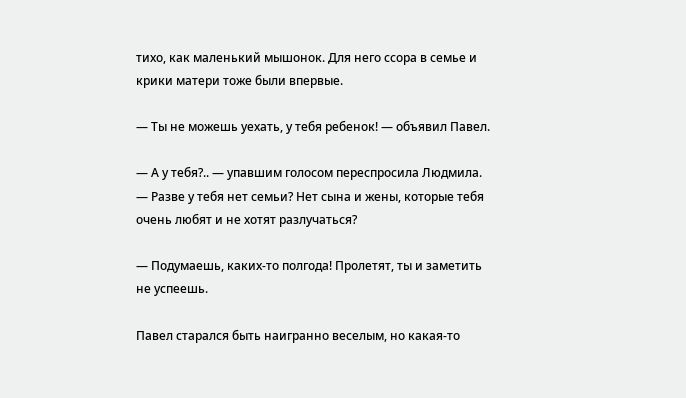тихо, как маленький мышонок. Для него ссора в семье и крики матери тоже были впервые.

— Ты не можешь уехать, у тебя ребенок! — объявил Павел.

— А у тебя?.. — упавшим голосом переспросила Людмила. — Разве у тебя нет семьи? Нет сына и жены, которые тебя очень любят и не хотят разлучаться?

— Подумаешь, каких-то полгода! Пролетят, ты и заметить не успеешь.

Павел старался быть наигранно веселым, но какая-то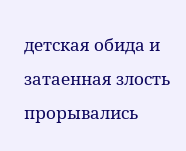детская обида и затаенная злость прорывались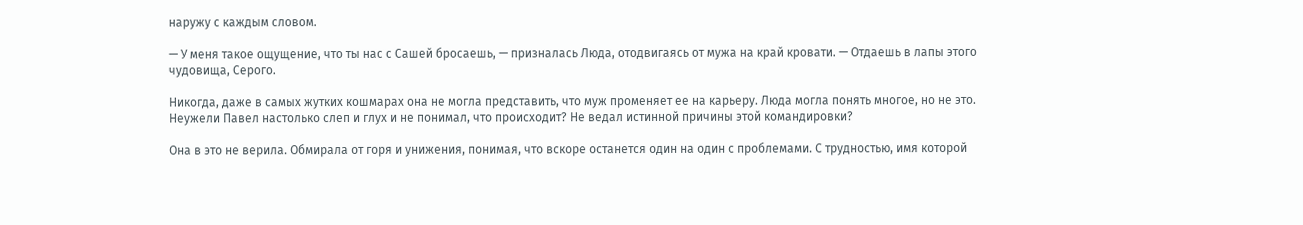наружу с каждым словом.

— У меня такое ощущение, что ты нас с Сашей бросаешь, — призналась Люда, отодвигаясь от мужа на край кровати. — Отдаешь в лапы этого чудовища, Серого.

Никогда, даже в самых жутких кошмарах она не могла представить, что муж променяет ее на карьеру. Люда могла понять многое, но не это. Неужели Павел настолько слеп и глух и не понимал, что происходит? Не ведал истинной причины этой командировки?

Она в это не верила. Обмирала от горя и унижения, понимая, что вскоре останется один на один с проблемами. С трудностью, имя которой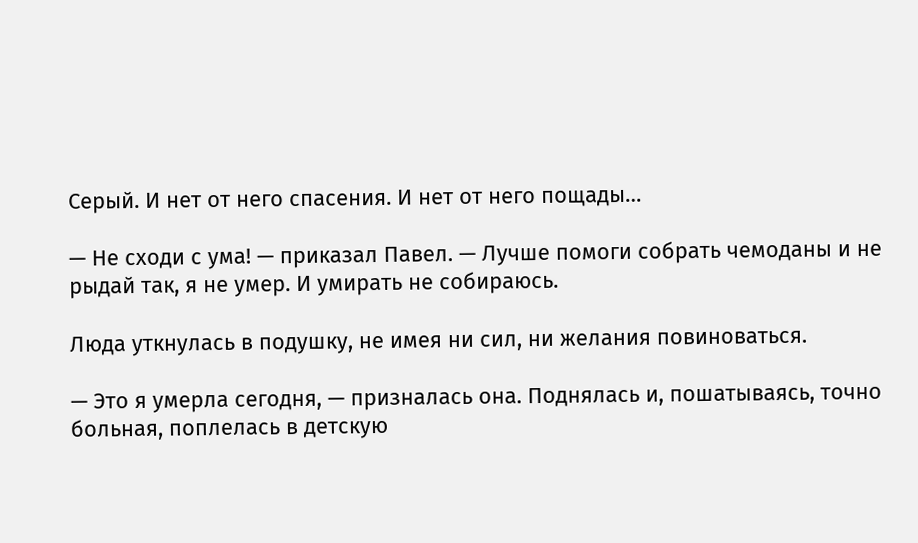Серый. И нет от него спасения. И нет от него пощады…

— Не сходи с ума! — приказал Павел. — Лучше помоги собрать чемоданы и не рыдай так, я не умер. И умирать не собираюсь.

Люда уткнулась в подушку, не имея ни сил, ни желания повиноваться.

— Это я умерла сегодня, — призналась она. Поднялась и, пошатываясь, точно больная, поплелась в детскую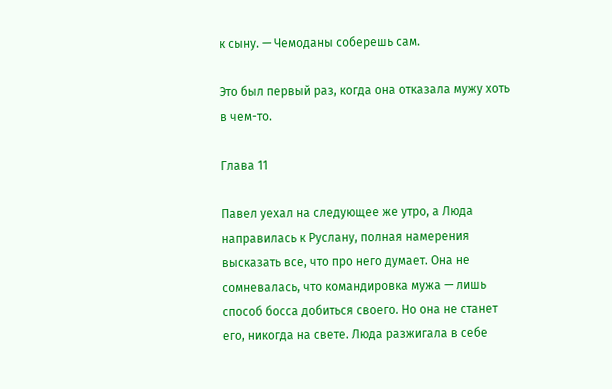к сыну. — Чемоданы соберешь сам.

Это был первый раз, когда она отказала мужу хоть в чем-то.

Глава 11

Павел уехал на следующее же утро, а Люда направилась к Руслану, полная намерения высказать все, что про него думает. Она не сомневалась, что командировка мужа — лишь способ босса добиться своего. Но она не станет его, никогда на свете. Люда разжигала в себе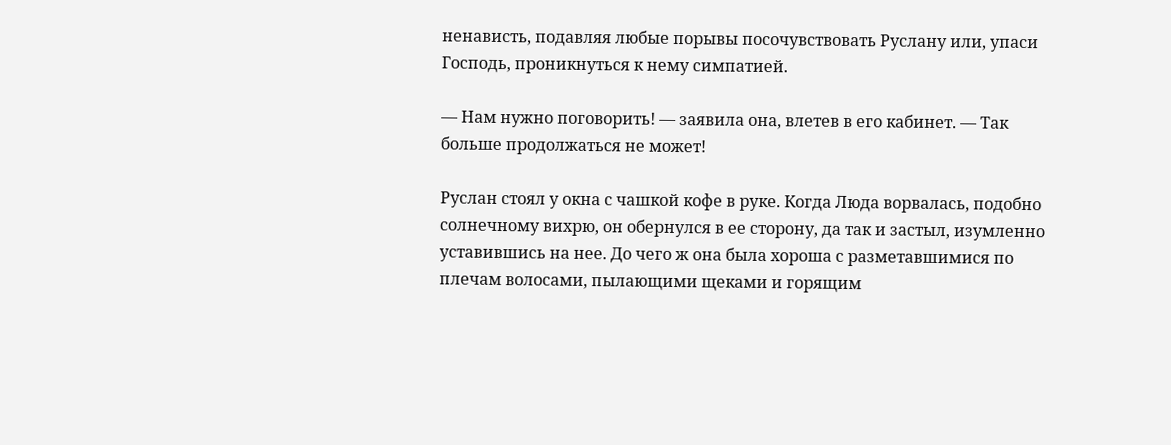ненависть, подавляя любые порывы посочувствовать Руслану или, упаси Господь, проникнуться к нему симпатией.

— Нам нужно поговорить! — заявила она, влетев в его кабинет. — Так больше продолжаться не может!

Руслан стоял у окна с чашкой кофе в руке. Когда Люда ворвалась, подобно солнечному вихрю, он обернулся в ее сторону, да так и застыл, изумленно уставившись на нее. До чего ж она была хороша с разметавшимися по плечам волосами, пылающими щеками и горящим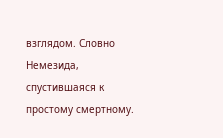взглядом. Словно Немезида, спустившаяся к простому смертному.